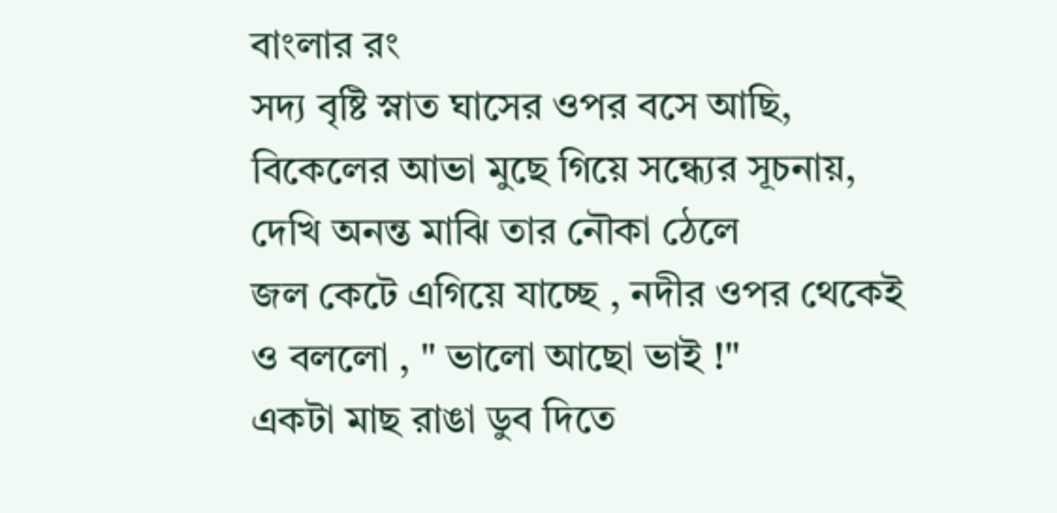বাংলার রং
সদ্য বৃষ্টি স্নাত ঘাসের ওপর বসে আছি,
বিকেলের আভা মুছে গিয়ে সন্ধ্যের সূচনায়,
দেখি অনন্ত মাঝি তার নৌকা ঠেলে
জল কেটে এগিয়ে যাচ্ছে , নদীর ওপর থেকেই
ও বললো , " ভালো আছো ভাই !"
একটা মাছ রাঙা ডুব দিতে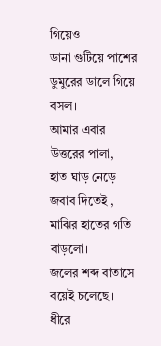গিয়েও
ডানা গুটিয়ে পাশের ডুমুরের ডালে গিয়ে বসল।
আমার এবার উত্তরের পালা,
হাত ঘাড় নেড়ে জবাব দিতেই ,
মাঝির হাতের গতি বাড়লো।
জলের শব্দ বাতাসে বয়েই চলেছে।
ধীরে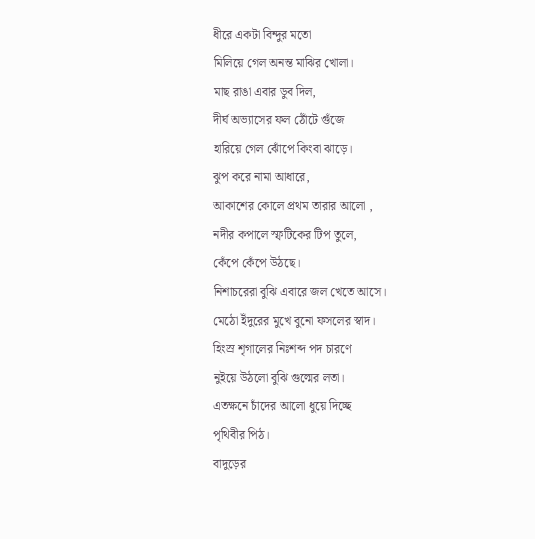ধীরে একটা বিন্দুর মতো
মিলিয়ে গেল অনন্ত মাঝির খোলা।
মাছ রাঙা এবার ডুব দিল,
দীর্ঘ অভ্যাসের ফল ঠোঁটে গুঁজে
হারিয়ে গেল ঝোঁপে কিংবা ঝাড়ে।
ঝুপ করে নামা আধারে,
আকাশের কোলে প্রথম তারার আলো ,
নদীর কপালে স্ফটিকের টিপ তুলে,
কেঁপে কেঁপে উঠছে।
নিশাচরেরা বুঝি এবারে জল খেতে আসে।
মেঠো ইঁদুরের মুখে বুনো ফসলের স্বাদ।
হিংস্র শৃগালের নিঃশব্দ পদ চারণে
নুইয়ে উঠলো বুঝি গুল্মের লতা।
এতক্ষনে চাঁদের আলো ধুয়ে দিচ্ছে
পৃথিবীর পিঠ।
বাদুড়ের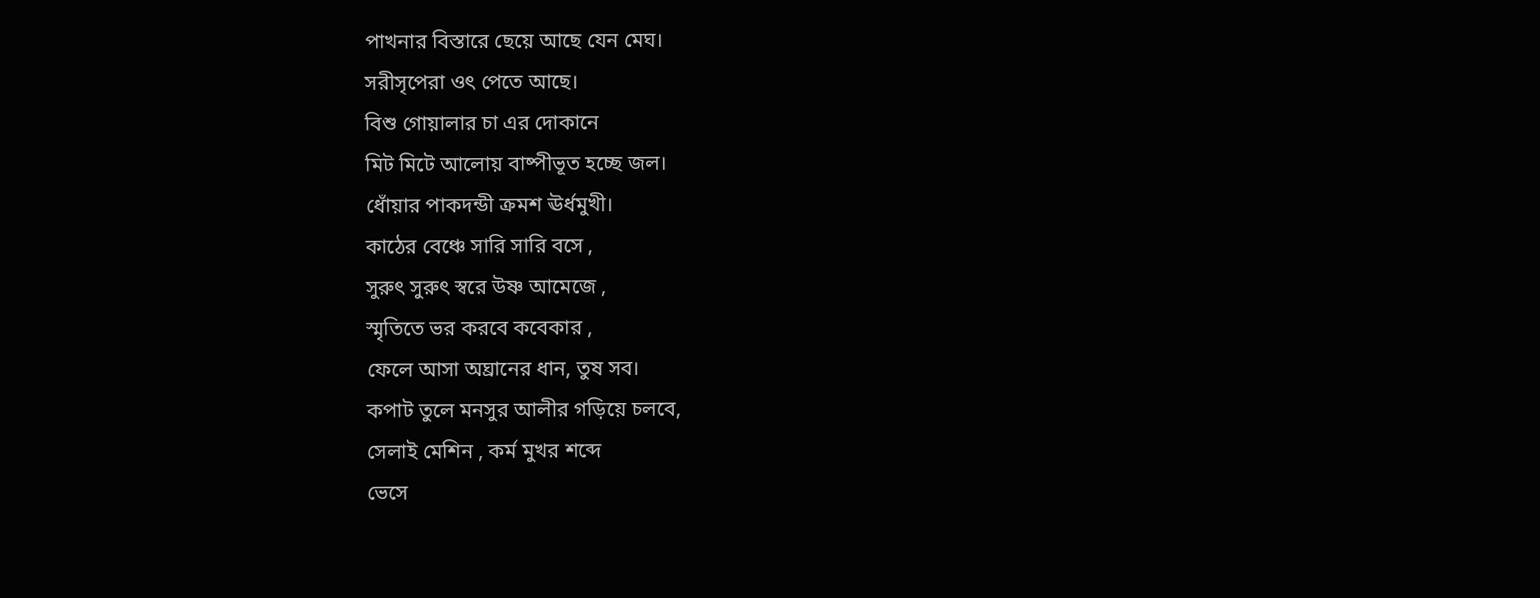পাখনার বিস্তারে ছেয়ে আছে যেন মেঘ।
সরীসৃপেরা ওৎ পেতে আছে।
বিশু গোয়ালার চা এর দোকানে
মিট মিটে আলোয় বাষ্পীভূত হচ্ছে জল।
ধোঁয়ার পাকদন্ডী ক্রমশ ঊর্ধমুখী।
কাঠের বেঞ্চে সারি সারি বসে ,
সুরুৎ সুরুৎ স্বরে উষ্ণ আমেজে ,
স্মৃতিতে ভর করবে কবেকার ,
ফেলে আসা অঘ্রানের ধান, তুষ সব।
কপাট তুলে মনসুর আলীর গড়িয়ে চলবে,
সেলাই মেশিন , কর্ম মুখর শব্দে
ভেসে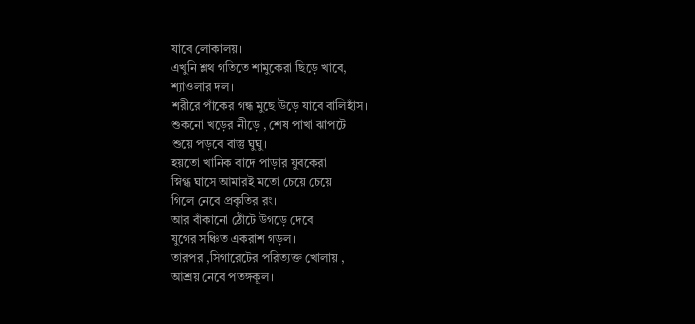যাবে লোকালয়।
এখুনি শ্লথ গতিতে শামুকেরা ছিড়ে খাবে,
শ্যাওলার দল।
শরীরে পাঁকের গন্ধ মুছে উড়ে যাবে বালিহাঁস।
শুকনো খড়ের নীড়ে , শেষ পাখা ঝাপটে
শুয়ে পড়বে বাস্তু ঘুঘু।
হয়তো খানিক বাদে পাড়ার যুবকেরা
স্নিগ্ধ ঘাসে আমারই মতো চেয়ে চেয়ে
গিলে নেবে প্রকৃতির রং।
আর বাঁকানো ঠোঁটে উগড়ে দেবে
যুগের সঞ্চিত একরাশ গড়ল।
তারপর ,সিগারেটের পরিত্যক্ত খোলায় ,
আশ্রয় নেবে পতঙ্গকূল।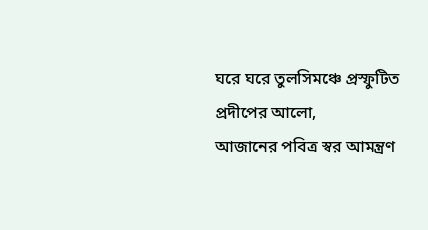ঘরে ঘরে তুলসিমঞ্চে প্রস্ফুটিত প্রদীপের আলো,
আজানের পবিত্র স্বর আমন্ত্রণ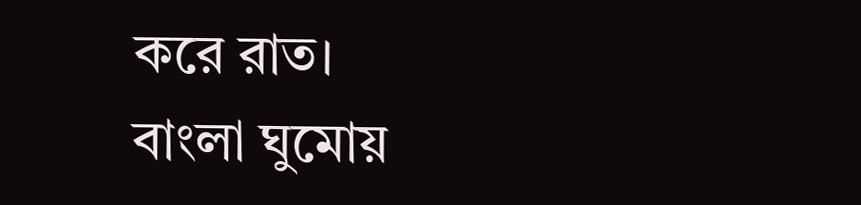করে রাত।
বাংলা ঘুমোয়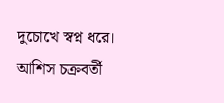দুচোখে স্বপ্ন ধরে।
আশিস চক্রবর্তী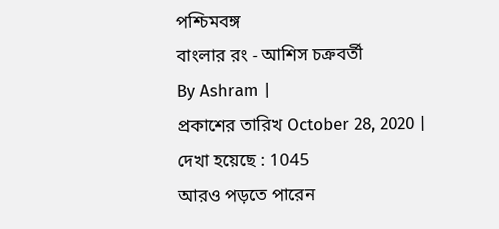পশ্চিমবঙ্গ
বাংলার রং - আশিস চক্রবর্তী
By Ashram |
প্রকাশের তারিখ October 28, 2020 |
দেখা হয়েছে : 1045
আরও পড়তে পারেন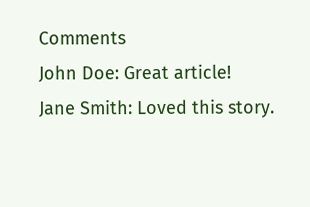Comments
John Doe: Great article!
Jane Smith: Loved this story.